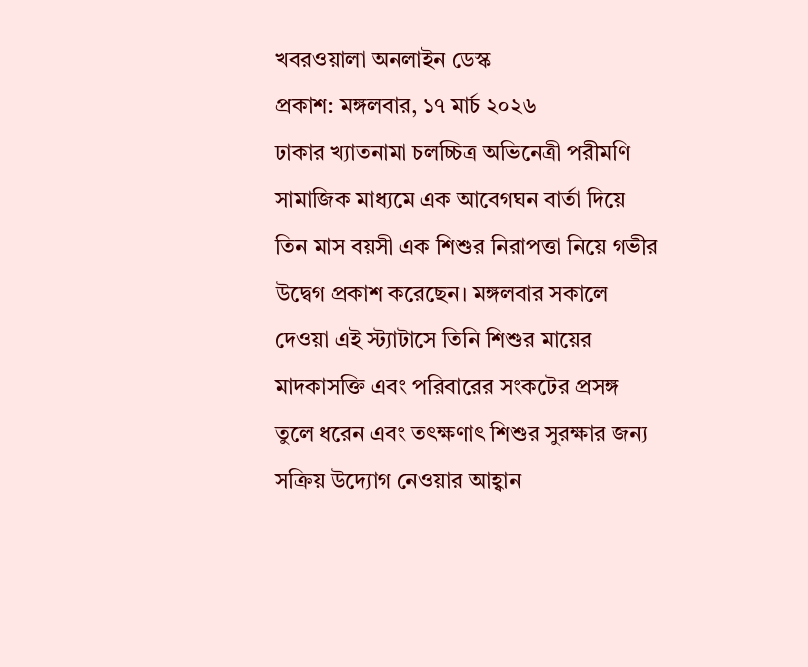খবরওয়ালা অনলাইন ডেস্ক
প্রকাশ: মঙ্গলবার, ১৭ মার্চ ২০২৬
ঢাকার খ্যাতনামা চলচ্চিত্র অভিনেত্রী পরীমণি সামাজিক মাধ্যমে এক আবেগঘন বার্তা দিয়ে তিন মাস বয়সী এক শিশুর নিরাপত্তা নিয়ে গভীর উদ্বেগ প্রকাশ করেছেন। মঙ্গলবার সকালে দেওয়া এই স্ট্যাটাসে তিনি শিশুর মায়ের মাদকাসক্তি এবং পরিবারের সংকটের প্রসঙ্গ তুলে ধরেন এবং তৎক্ষণাৎ শিশুর সুরক্ষার জন্য সক্রিয় উদ্যোগ নেওয়ার আহ্বান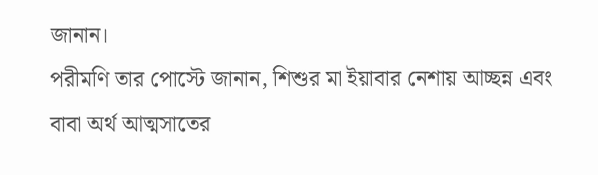জানান।
পরীমণি তার পোস্টে জানান, শিশুর মা ইয়াবার নেশায় আচ্ছন্ন এবং বাবা অর্থ আত্মসাতের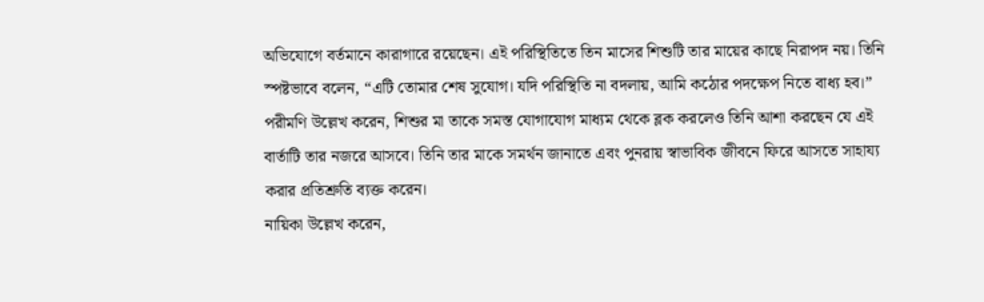অভিযোগে বর্তমানে কারাগারে রয়েছেন। এই পরিস্থিতিতে তিন মাসের শিশুটি তার মায়ের কাছে নিরাপদ নয়। তিনি স্পষ্টভাবে বলেন, “এটি তোমার শেষ সুযোগ। যদি পরিস্থিতি না বদলায়, আমি কঠোর পদক্ষেপ নিতে বাধ্য হব।”
পরীমণি উল্লেখ করেন, শিশুর মা তাকে সমস্ত যোগাযোগ মাধ্যম থেকে ব্লক করলেও তিনি আশা করছেন যে এই বার্তাটি তার নজরে আসবে। তিনি তার মাকে সমর্থন জানাতে এবং পুনরায় স্বাভাবিক জীবনে ফিরে আসতে সাহায্য করার প্রতিশ্রুতি ব্যক্ত করেন।
নায়িকা উল্লেখ করেন,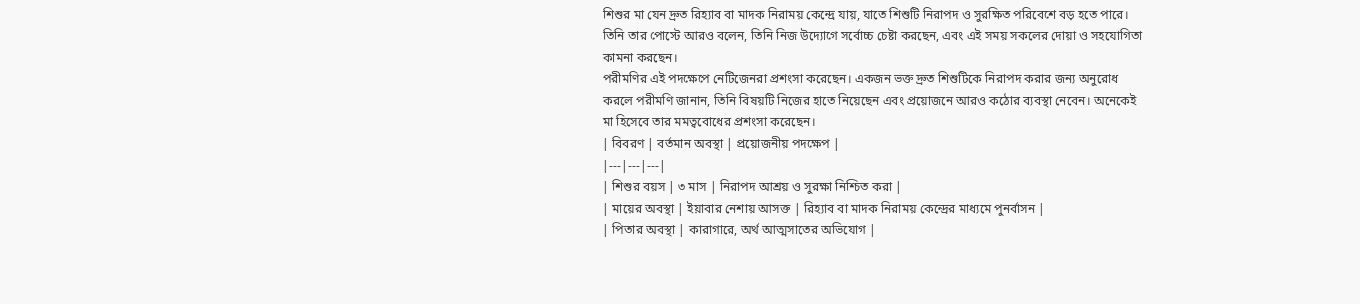শিশুর মা যেন দ্রুত রিহ্যাব বা মাদক নিরাময় কেন্দ্রে যায়, যাতে শিশুটি নিরাপদ ও সুরক্ষিত পরিবেশে বড় হতে পারে। তিনি তার পোস্টে আরও বলেন, তিনি নিজ উদ্যোগে সর্বোচ্চ চেষ্টা করছেন, এবং এই সময় সকলের দোয়া ও সহযোগিতা কামনা করছেন।
পরীমণির এই পদক্ষেপে নেটিজেনরা প্রশংসা করেছেন। একজন ভক্ত দ্রুত শিশুটিকে নিরাপদ করার জন্য অনুরোধ করলে পরীমণি জানান, তিনি বিষয়টি নিজের হাতে নিয়েছেন এবং প্রয়োজনে আরও কঠোর ব্যবস্থা নেবেন। অনেকেই মা হিসেবে তার মমত্ববোধের প্রশংসা করেছেন।
| বিবরণ | বর্তমান অবস্থা | প্রয়োজনীয় পদক্ষেপ |
|---|---|---|
| শিশুর বয়স | ৩ মাস | নিরাপদ আশ্রয় ও সুরক্ষা নিশ্চিত করা |
| মায়ের অবস্থা | ইয়াবার নেশায় আসক্ত | রিহ্যাব বা মাদক নিরাময় কেন্দ্রের মাধ্যমে পুনর্বাসন |
| পিতার অবস্থা | কারাগারে, অর্থ আত্মসাতের অভিযোগ |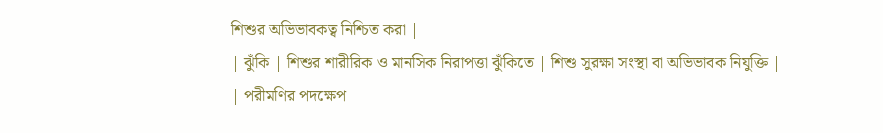শিশুর অভিভাবকত্ব নিশ্চিত করা |
| ঝুঁকি | শিশুর শারীরিক ও মানসিক নিরাপত্তা ঝুঁকিতে | শিশু সুরক্ষা সংস্থা বা অভিভাবক নিযুক্তি |
| পরীমণির পদক্ষেপ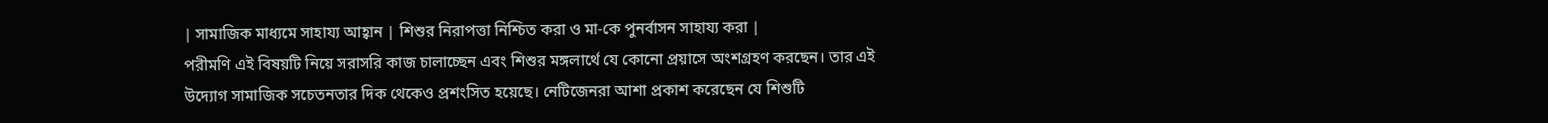| সামাজিক মাধ্যমে সাহায্য আহ্বান | শিশুর নিরাপত্তা নিশ্চিত করা ও মা-কে পুনর্বাসন সাহায্য করা |
পরীমণি এই বিষয়টি নিয়ে সরাসরি কাজ চালাচ্ছেন এবং শিশুর মঙ্গলার্থে যে কোনো প্রয়াসে অংশগ্রহণ করছেন। তার এই উদ্যোগ সামাজিক সচেতনতার দিক থেকেও প্রশংসিত হয়েছে। নেটিজেনরা আশা প্রকাশ করেছেন যে শিশুটি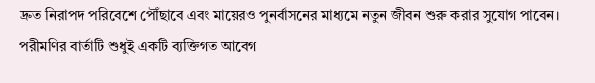দ্রুত নিরাপদ পরিবেশে পৌঁছাবে এবং মায়েরও পুনর্বাসনের মাধ্যমে নতুন জীবন শুরু করার সুযোগ পাবেন।
পরীমণির বার্তাটি শুধুই একটি ব্যক্তিগত আবেগ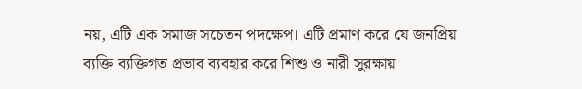নয়, এটি এক সমাজ সচেতন পদক্ষেপ। এটি প্রমাণ করে যে জনপ্রিয় ব্যক্তি ব্যক্তিগত প্রভাব ব্যবহার করে শিশু ও নারী সুরক্ষায়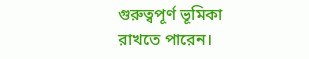গুরুত্বপূর্ণ ভূমিকা রাখতে পারেন।